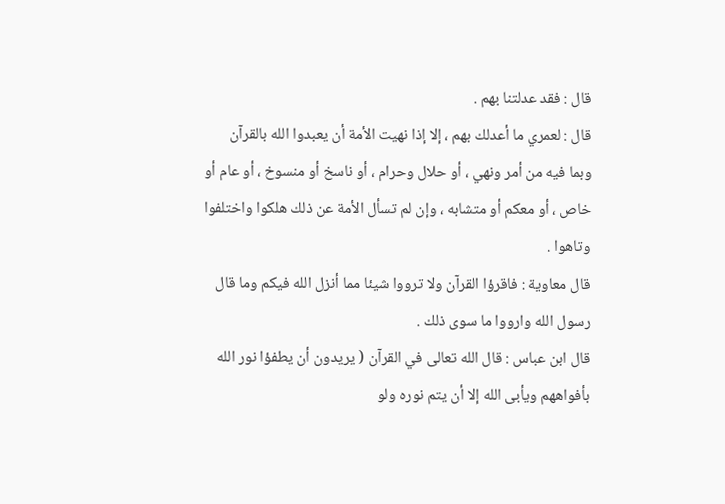قال : فقد عدلتنا بهم .
قال : لعمري ما أعدلك بهم ، إلا إذا نهيت الأمة أن يعبدوا الله بالقرآن
وبما فيه من أمر ونهي ، أو حلال وحرام ، أو ناسخ أو منسوخ ، أو عام أو
خاص ، أو معكم أو متشابه ، وإن لم تسأل الأمة عن ذلك هلكوا واختلفوا
وتاهوا .
قال معاوية : فاقرؤا القرآن ولا ترووا شيئا مما أنزل الله فيكم وما قال
رسول الله وارووا ما سوى ذلك .
قال ابن عباس : قال الله تعالى في القرآن ( يريدون أن يطفؤا نور الله
بأفواههم ويأبى الله إلا أن يتم نوره ولو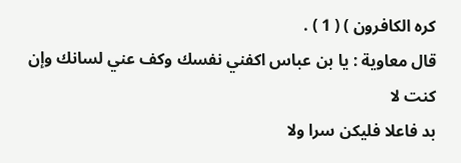كره الكافرون ) ( 1 ) .
قال معاوية : يا بن عباس اكفني نفسك وكف عني لسانك وإن كنت لا
بد فاعلا فليكن سرا ولا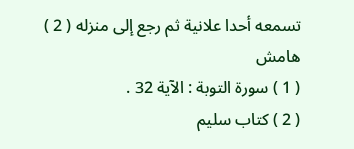تسمعه أحدا علانية ثم رجع إلى منزله ( 2 )
هامش
( 1 ) سورة التوبة : الآية 32 .
( 2 ) كتاب سليم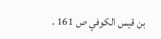بن قيس الكوفي ص 161 .